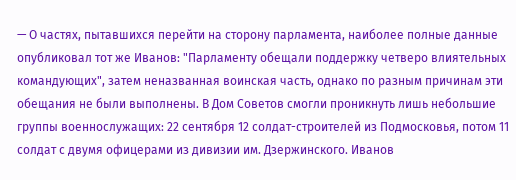— О частях, пытавшихся перейти на сторону парламента, наиболее полные данные опубликовал тот же Иванов: "Парламенту обещали поддержку четверо влиятельных командующих", затем неназванная воинская часть, однако по разным причинам эти обещания не были выполнены. В Дом Советов смогли проникнуть лишь небольшие группы военнослужащих: 22 сентября 12 солдат-строителей из Подмосковья, потом 11 солдат с двумя офицерами из дивизии им. Дзержинского. Иванов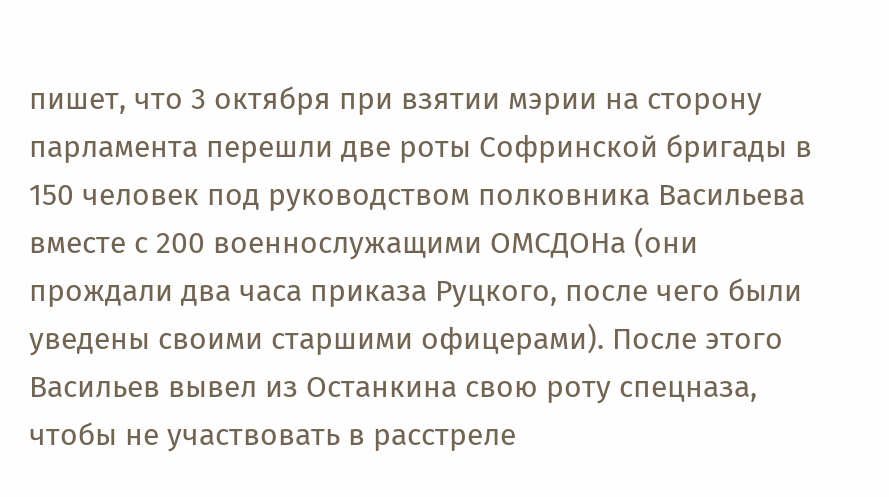пишет, что 3 октября при взятии мэрии на сторону парламента перешли две роты Софринской бригады в 150 человек под руководством полковника Васильева вместе с 200 военнослужащими ОМСДОНа (они прождали два часа приказа Руцкого, после чего были уведены своими старшими офицерами). После этого Васильев вывел из Останкина свою роту спецназа, чтобы не участвовать в расстреле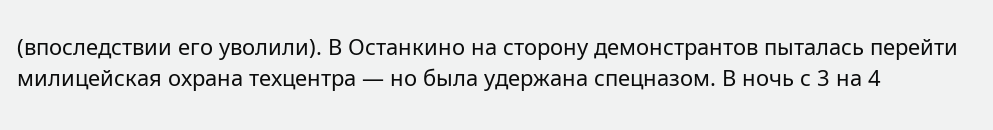(впоследствии его уволили). В Останкино на сторону демонстрантов пыталась перейти милицейская охрана техцентра — но была удержана спецназом. В ночь с 3 на 4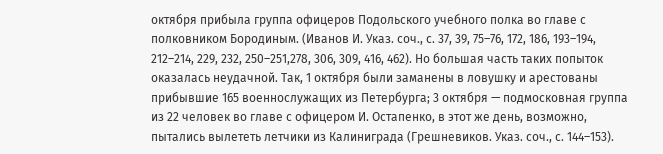октября прибыла группа офицеров Подольского учебного полка во главе с полковником Бородиным. (Иванов И. Указ. соч., с. 37, 39, 75–76, 172, 186, 193–194, 212–214, 229, 232, 250–251,278, 306, 309, 416, 462). Но большая часть таких попыток оказалась неудачной. Так, 1 октября были заманены в ловушку и арестованы прибывшие 165 военнослужащих из Петербурга; 3 октября — подмосковная группа из 22 человек во главе с офицером И. Остапенко, в этот же день, возможно, пытались вылететь летчики из Калиниграда (Грешневиков. Указ. соч., с. 144–153).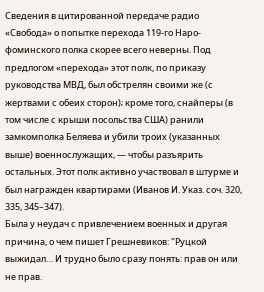Сведения в цитированной передаче радио «Свобода» о попытке перехода 119-го Наро-фоминского полка скорее всего неверны. Под предлогом «перехода» этот полк, по приказу руководства МВД, был обстрелян своими же (с жертвами с обеих сторон); кроме того, снайперы (в том числе с крыши посольства США) ранили замкомполка Беляева и убили троих (указанных выше) военнослужащих, — чтобы разъярить остальных. Этот полк активно участвовал в штурме и был награжден квартирами (Иванов И. Указ. соч. 320, 335, 345–347).
Была у неудач с привлечением военных и другая причина, о чем пишет Грешневиков: "Руцкой выжидал… И трудно было сразу понять: прав он или не прав.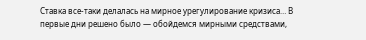Ставка все-таки делалась на мирное урегулирование кризиса… В первые дни решено было — обойдемся мирными средствами,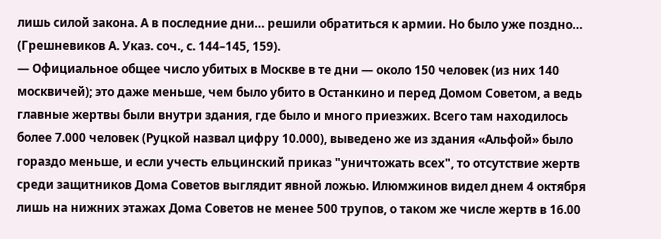лишь силой закона. А в последние дни… решили обратиться к армии. Но было уже поздно… (Грешневиков А. Указ. соч., с. 144–145, 159).
— Официальное общее число убитых в Москве в те дни — около 150 человек (из них 140 москвичей); это даже меньше, чем было убито в Останкино и перед Домом Советом, а ведь главные жертвы были внутри здания, где было и много приезжих. Всего там находилось более 7.000 человек (Руцкой назвал цифру 10.000), выведено же из здания «Альфой» было гораздо меньше, и если учесть ельцинский приказ "уничтожать всех", то отсутствие жертв среди защитников Дома Советов выглядит явной ложью. Илюмжинов видел днем 4 октября лишь на нижних этажах Дома Советов не менее 500 трупов, о таком же числе жертв в 16.00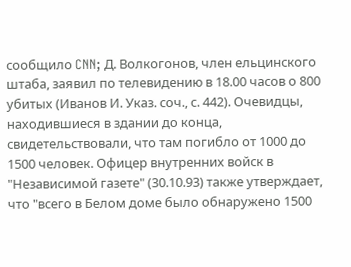сообщило CNN; Д. Волкогонов, член ельцинского штаба, заявил по телевидению в 18.00 часов о 800 убитых (Иванов И. Указ. соч., с. 442). Очевидцы, находившиеся в здании до конца, свидетельствовали, что там погибло от 1000 до 1500 человек. Офицер внутренних войск в "Независимой газете" (30.10.93) также утверждает, что "всего в Белом доме было обнаружено 1500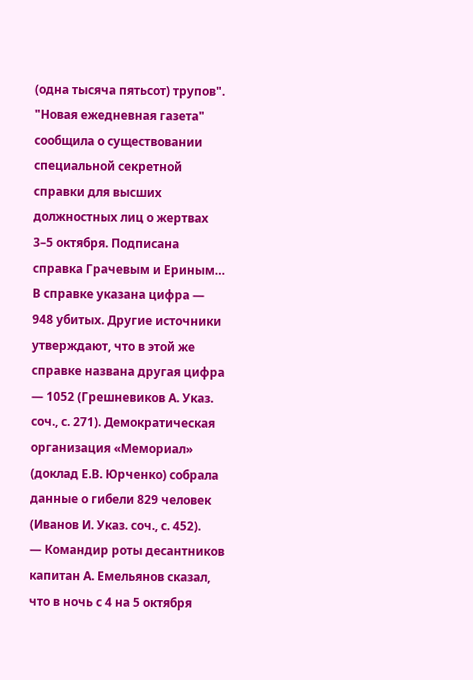(одна тысяча пятьсот) трупов". "Новая ежедневная газета" сообщила о существовании специальной секретной справки для высших должностных лиц о жертвах 3–5 октября. Подписана справка Грачевым и Ериным… В справке указана цифра — 948 убитых. Другие источники утверждают, что в этой же справке названа другая цифра — 1052 (Грешневиков А. Указ. соч., с. 271). Демократическая организация «Мемориал» (доклад Е.В. Юрченко) собрала данные о гибели 829 человек (Иванов И. Указ. соч., с. 452).
— Командир роты десантников капитан А. Емельянов сказал, что в ночь с 4 на 5 октября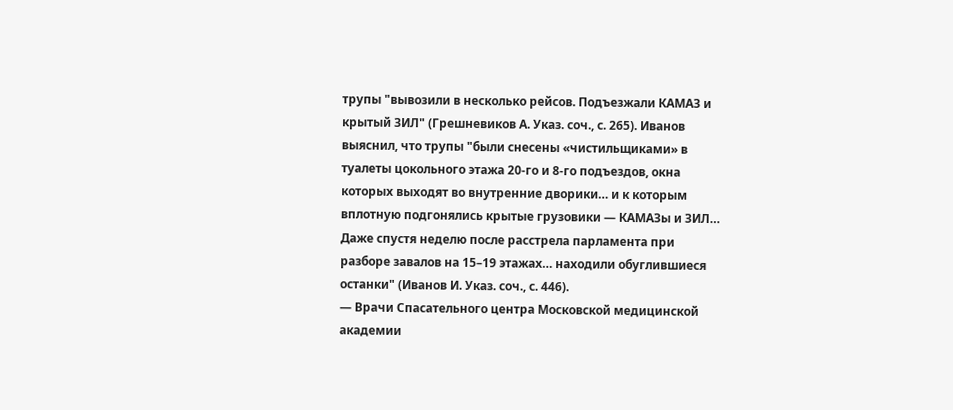трупы "вывозили в несколько рейсов. Подъезжали КАМАЗ и крытый ЗИЛ" (Грешневиков А. Указ. соч., с. 265). Иванов выяснил, что трупы "были снесены «чистильщиками» в туалеты цокольного этажа 20-го и 8-го подъездов, окна которых выходят во внутренние дворики… и к которым вплотную подгонялись крытые грузовики — КАМАЗы и ЗИЛ… Даже спустя неделю после расстрела парламента при разборе завалов на 15–19 этажах… находили обуглившиеся останки" (Иванов И. Указ. соч., с. 446).
— Врачи Спасательного центра Московской медицинской академии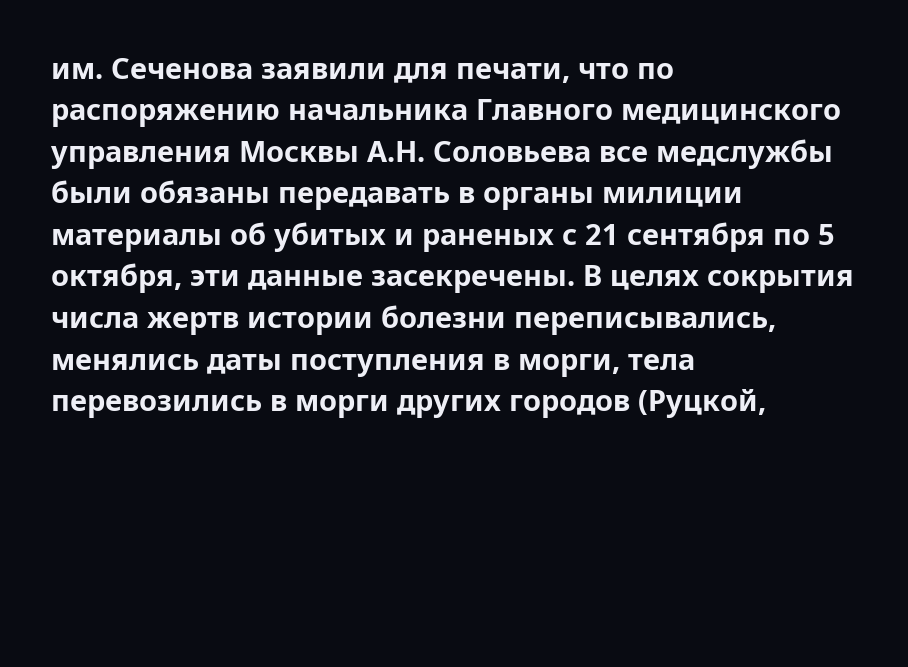им. Сеченова заявили для печати, что по распоряжению начальника Главного медицинского управления Москвы А.Н. Соловьева все медслужбы были обязаны передавать в органы милиции материалы об убитых и раненых с 21 сентября по 5 октября, эти данные засекречены. В целях сокрытия числа жертв истории болезни переписывались, менялись даты поступления в морги, тела перевозились в морги других городов (Руцкой,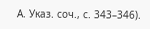А. Указ. соч., с. 343–346).